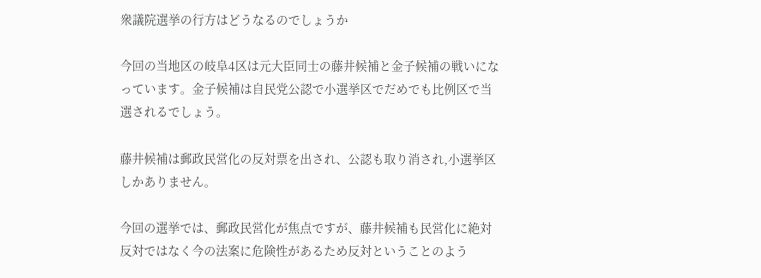衆議院選挙の行方はどうなるのでしょうか

今回の当地区の岐阜4区は元大臣同士の藤井候補と金子候補の戦いになっています。金子候補は自民党公認で小選挙区でだめでも比例区で当選されるでしょう。

藤井候補は郵政民営化の反対票を出され、公認も取り消され,小選挙区しかありません。

今回の選挙では、郵政民営化が焦点ですが、藤井候補も民営化に絶対反対ではなく今の法案に危険性があるため反対ということのよう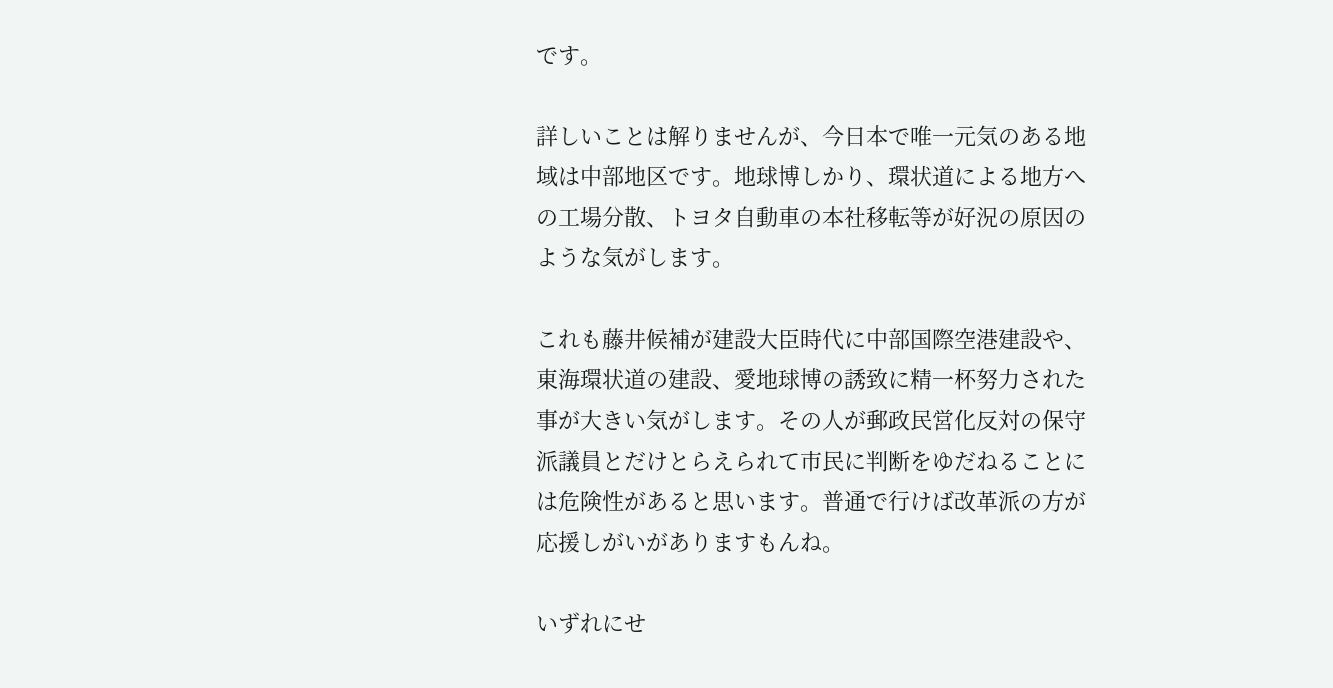です。

詳しいことは解りませんが、今日本で唯一元気のある地域は中部地区です。地球博しかり、環状道による地方への工場分散、トヨタ自動車の本社移転等が好況の原因のような気がします。

これも藤井候補が建設大臣時代に中部国際空港建設や、東海環状道の建設、愛地球博の誘致に精一杯努力された事が大きい気がします。その人が郵政民営化反対の保守派議員とだけとらえられて市民に判断をゆだねることには危険性があると思います。普通で行けば改革派の方が応援しがいがありますもんね。

いずれにせ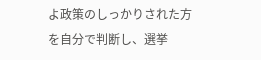よ政策のしっかりされた方を自分で判断し、選挙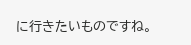に行きたいものですね。